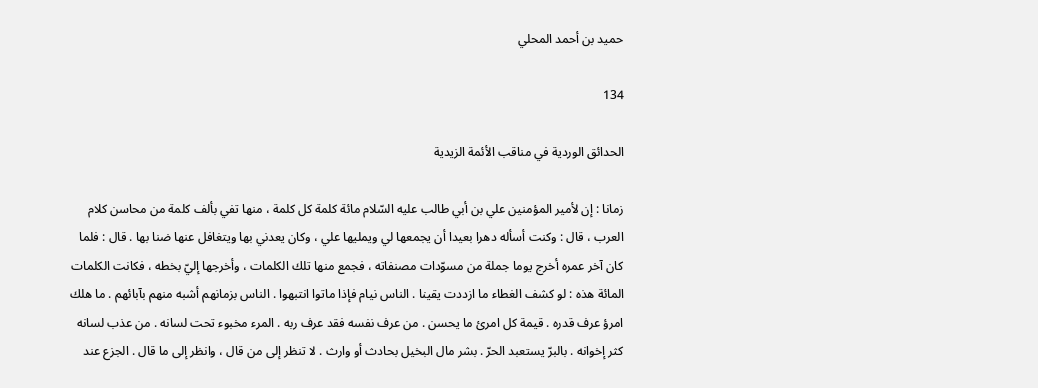حميد بن أحمد المحلي

134

الحدائق الوردية في مناقب الأئمة الزيدية

زمانا : إن لأمير المؤمنين علي بن أبي طالب عليه السّلام مائة كلمة كل كلمة ، منها تفي بألف كلمة من محاسن كلام العرب ، قال : وكنت أسأله دهرا بعيدا أن يجمعها لي ويمليها علي ، وكان يعدني بها ويتغافل عنها ضنا بها . قال : فلما كان آخر عمره أخرج يوما جملة من مسوّدات مصنفاته ، فجمع منها تلك الكلمات ، وأخرجها إليّ بخطه ، فكانت الكلمات المائة هذه : لو كشف الغطاء ما ازددت يقينا . الناس نيام فإذا ماتوا انتبهوا . الناس بزمانهم أشبه منهم بآبائهم . ما هلك امرؤ عرف قدره . قيمة كل امرئ ما يحسن . من عرف نفسه فقد عرف ربه . المرء مخبوء تحت لسانه . من عذب لسانه كثر إخوانه . بالبرّ يستعبد الحرّ . بشر مال البخيل بحادث أو وارث . لا تنظر إلى من قال ، وانظر إلى ما قال . الجزع عند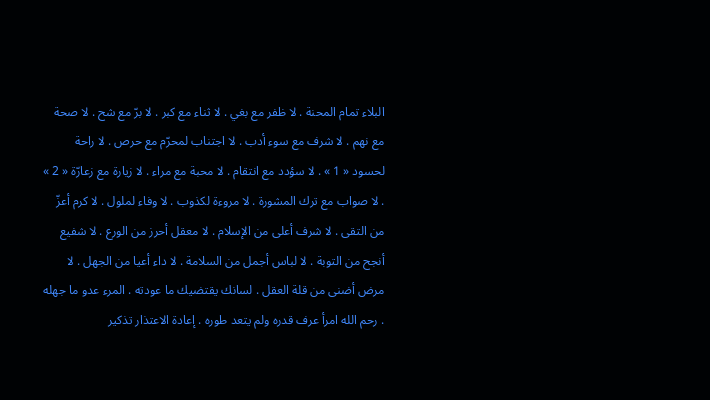البلاء تمام المحنة . لا ظفر مع بغي . لا ثناء مع كبر . لا برّ مع شح . لا صحة مع نهم . لا شرف مع سوء أدب . لا اجتناب لمحرّم مع حرص . لا راحة لحسود « 1 » . لا سؤدد مع انتقام . لا محبة مع مراء . لا زيارة مع زعارّة « 2 » . لا صواب مع ترك المشورة . لا مروءة لكذوب . لا وفاء لملول . لا كرم أعزّ من التقى . لا شرف أعلى من الإسلام . لا معقل أحرز من الورع . لا شفيع أنجح من التوبة . لا لباس أجمل من السلامة . لا داء أعيا من الجهل . لا مرض أضنى من قلة العقل . لسانك يقتضيك ما عودته . المرء عدو ما جهله . رحم الله امرأ عرف قدره ولم يتعد طوره . إعادة الاعتذار تذكير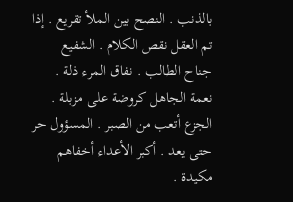بالذنب . النصح بين الملأ تقريع . إذا تم العقل نقص الكلام . الشفيع جناح الطالب . نفاق المرء ذلة . نعمة الجاهل كروضة على مزبلة . الجزع أتعب من الصبر . المسؤول حر حتى يعد . أكبر الأعداء أخفاهم مكيدة .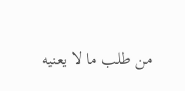من طلب ما لا يعنيه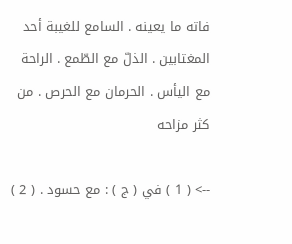فاته ما يعينه . السامع للغيبة أحد المغتابين . الذلّ مع الطّمع . الراحة مع اليأس . الحرمان مع الحرص . من كثر مزاحه

--> ( 1 ) في ( ج ) : مع حسود . ( 2 )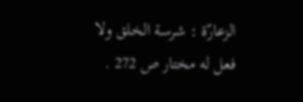الزعارّة : شرسة الخلق ولا فعل له مختار ص 272 .